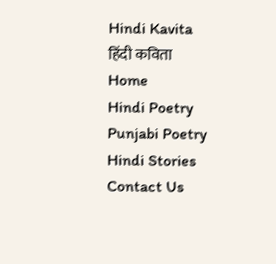Hindi Kavita
हिंदी कविता
Home
Hindi Poetry
Punjabi Poetry
Hindi Stories
Contact Us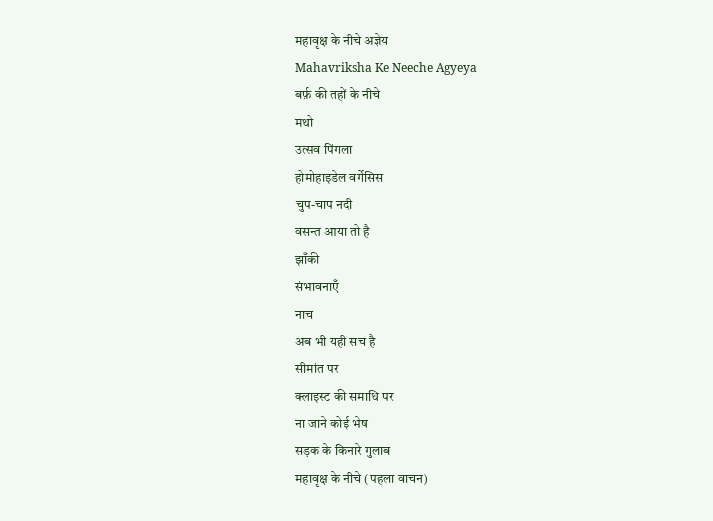महावृक्ष के नीचे अज्ञेय
Mahavriksha Ke Neeche Agyeya
बर्फ़ की तहों के नीचे
मथो
उत्सव पिंगला
होमोहाइडेल वर्गेसिस
चुप-चाप नदी
वसन्त आया तो है
झाँकी
संभावनाएँ
नाच
अब भी यही सच है
सीमांत पर
क्लाइस्ट की समाधि पर
ना जाने कोई भेष
सड़क के किनारे गुलाब
महावृक्ष के नीचे (पहला वाचन)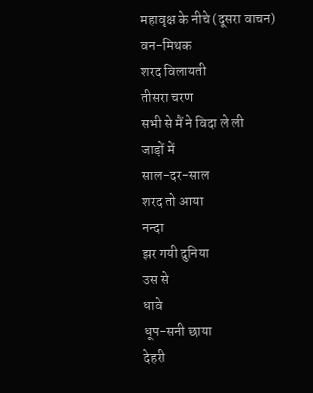महावृक्ष के नीचे (दूसरा वाचन)
वन-मिथक
शरद विलायती
तीसरा चरण
सभी से मैं ने विदा ले ली
जाड़ों में
साल-दर-साल
शरद तो आया
नन्दा
झर गयी दुनिया
उस से
धावे
धूप-सनी छाया
देहरी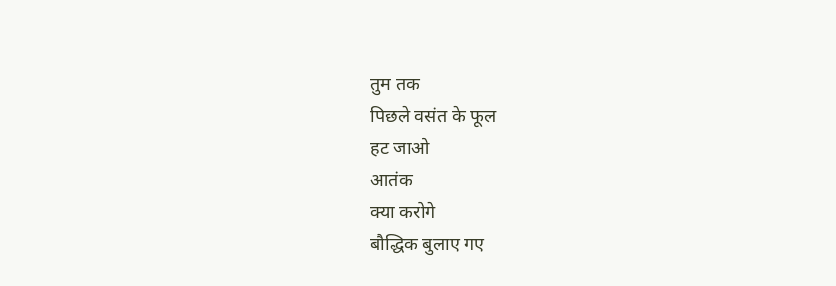तुम तक
पिछले वसंत के फूल
हट जाओ
आतंक
क्या करोगे
बौद्धिक बुलाए गए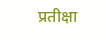प्रतीक्षा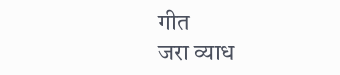गीत
जरा व्याध